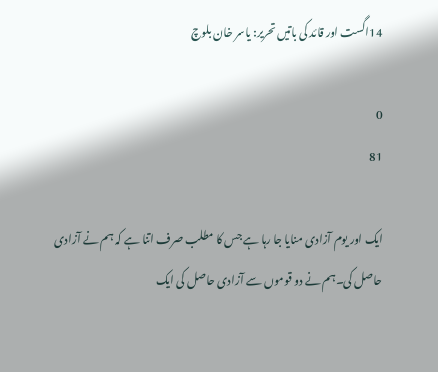14اگست اور قائد کی باتیں تحریر: یاسر خان بلوچ

0
81

ایک اور یوم آزادی منایا جا رہا ہے جس کا مطلب صرف اتنا ہے کہ ہم نے آزادی حاصل کی۔ہم نے دو قوموں سے آزادی حاصل کی ایک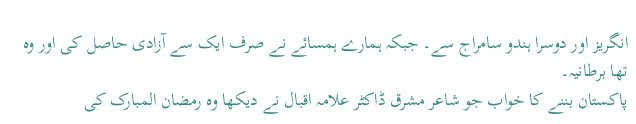انگریز اور دوسرا ہندو سامراج سے۔ جبکہ ہمارے ہمسائے نے صرف ایک سے آزادی حاصل کی اور وہ تھا برطانیہ۔
پاکستان بننے کا خواب جو شاعر مشرق ڈاکٹر علامہ اقبال نے دیکھا وہ رمضان المبارک کی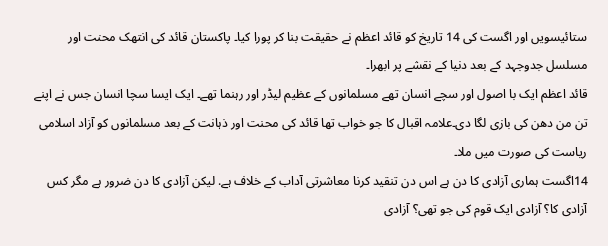ستائیسویں اور اگست کی 14 تاریخ کو قائد اعظم نے حقیقت بنا کر پورا کیا۔ پاکستان قائد کی انتھک محنت اور مسلسل جدوجہد کے بعد دنیا کے نقشے پر ابھرا۔
قائد اعظم ایک با اصول اور سچے انسان تھے مسلمانوں کے عظیم لیڈر اور رہنما تھے۔ ایک ایسا سچا انسان جس نے اپنے تن من دھن کی بازی لگا دی۔علامہ اقبال کا جو خواب تھا قائد کی محنت اور ذہانت کے بعد مسلمانوں کو آزاد اسلامی ریاست کی صورت میں ملا۔
14اگست ہماری آزادی کا دن ہے اس دن تنقید کرنا معاشرتی آداب کے خلاف ہے. لیکن آزادی کا دن ضرور ہے مگر کس آزادی کا؟ آزادی ایک قوم کی جو تھی؟ آزادی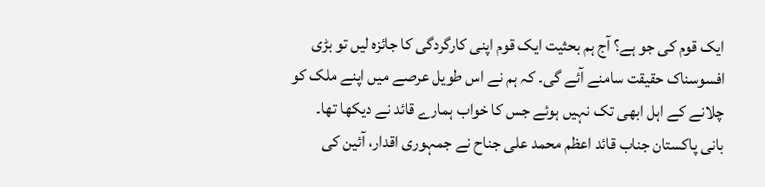ایک قوم کی جو ہے؟ آج ہم بحثیت ایک قوم اپنی کارگردگی کا جائزہ لیں تو بڑی افسوسناک حقیقت سامنے آئے گی۔ کہ ہم نے اس طویل عرصے میں اپنے ملک کو چلانے کے اہل ابھی تک نہیں ہوئے جس کا خواب ہمارے قائد نے دیکھا تھا۔
بانی پاکستان جناب قائد اعظم محمد علی جناح نے جمہوری اقدار، آئین کی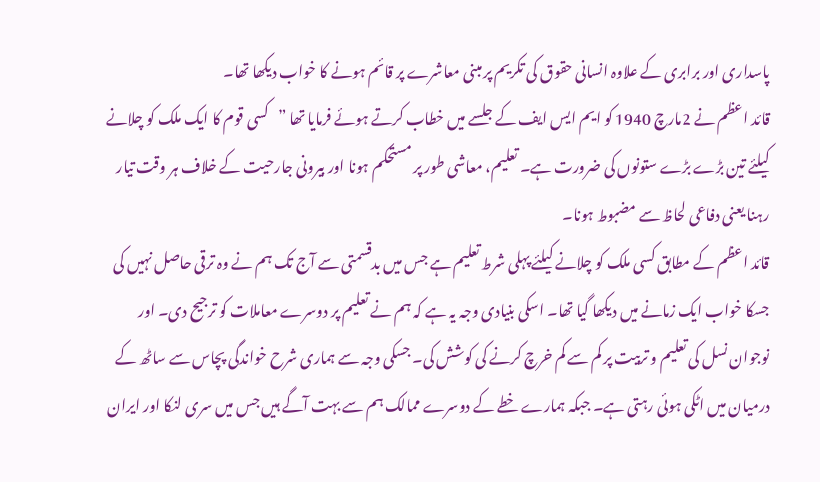پاسداری اور برابری کے علاوہ انسانی حقوق کی تکریم پر مبنی معاشرے پر قائم ہونے کا خواب دیکھا تھا۔
قائد اعظم نے 2مارچ 1940 کو ایم ایس ایف کے جلسے میں خطاب کرتے ہوئے فرمایا تھا ”کسی قوم کا ایک ملک کو چلانے کیلئے تین بڑے بڑے ستونوں کی ضرورت ہے۔ تعلیم، معاشی طور پر مستحکم ہونا اور بیرونی جارحیت کے خلاف ہر وقت تیار رہنا یعنی دفاعی لحاظ سے مضبوط ہونا۔
قائد اعظم کے مطابق کسی ملک کو چلانے کیلئے پہلی شرط تعلیم ہے جس میں بدقسمتی سے آج تک ہم نے وہ ترقی حاصل نہیں کی جسکا خواب ایک زمانے میں دیکھا گیا تھا۔ اسکی بنیادی وجہ یہ ہے کہ ہم نے تعلیم پر دوسرے معاملات کو ترجیح دی۔ اور نوجوان نسل کی تعلیم و تربیت پر کم سے کم خرچ کرنے کی کوشش کی۔ جسکی وجہ سے ہماری شرح خواندگی پچاس سے ساٹھ کے درمیان میں اٹکی ہوئی رہتی ہے۔ جبکہ ہمارے خطے کے دوسرے ممالک ہم سے بہت آگے ہیں جس میں سری لنکا اور ایران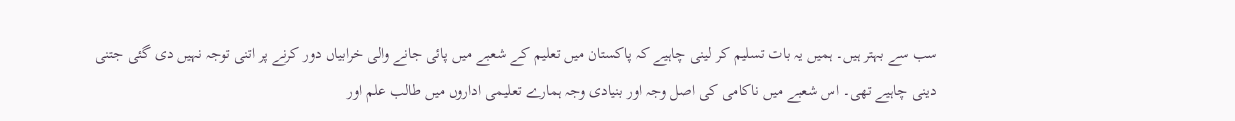سب سے بہتر ہیں۔ ہمیں یہ بات تسلیم کر لینی چاہیے کہ پاکستان میں تعلیم کے شعبے میں پائی جانے والی خرابیاں دور کرنے پر اتنی توجہ نہیں دی گئی جتنی دینی چاہیے تھی۔ اس شعبے میں ناکامی کی اصل وجہ اور بنیادی وجہ ہمارے تعلیمی اداروں میں طالب علم اور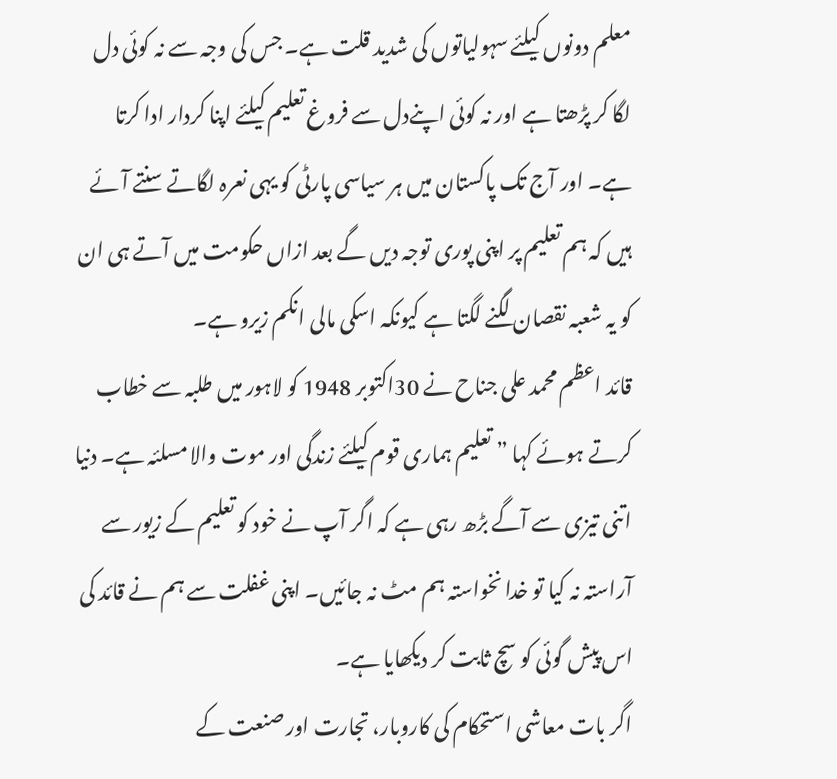معلم دونوں کیلئے سہولیاتوں کی شدید قلت ہے۔ جس کی وجہ سے نہ کوئی دل لگا کر پڑھتا ہے اور نہ کوئی اپنےدل سے فروغ تعلیم کیلئے اپنا کردار ادا کرتا ہے۔ اور آج تک پاکستان میں ہر سیاسی پارٹی کو یہی نعرہ لگاتے سنتے آئے ہیں کہ ہم تعلیم پر اپنی پوری توجہ دیں گے بعد ازاں حکومت میں آتے ہی ان کو یہ شعبہ نقصان لگنے لگتا ہے کیونکہ اسکی مالی انکم زیرو ہے۔
قائد اعظم محمد علی جناح نے 30اکتوبر 1948 کو لاہور میں طلبہ سے خطاب کرتے ہوئے کہا ” تعلیم ہماری قوم کیلئے زندگی اور موت والا مسلئہ ہے۔ دنیا اتنی تیزی سے آگے بڑھ رہی ہے کہ اگر آپ نے خود کو تعلیم کے زیور سے آراستہ نہ کیا تو خدا نخواستہ ہم مٹ نہ جائیں۔ اپنی غفلت سے ہم نے قائد کی اس پیش گوئی کو سچ ثابت کر دیکھایا ہے۔
اگر بات معاشی استحکام کی کاروبار، تجارت اور صنعت کے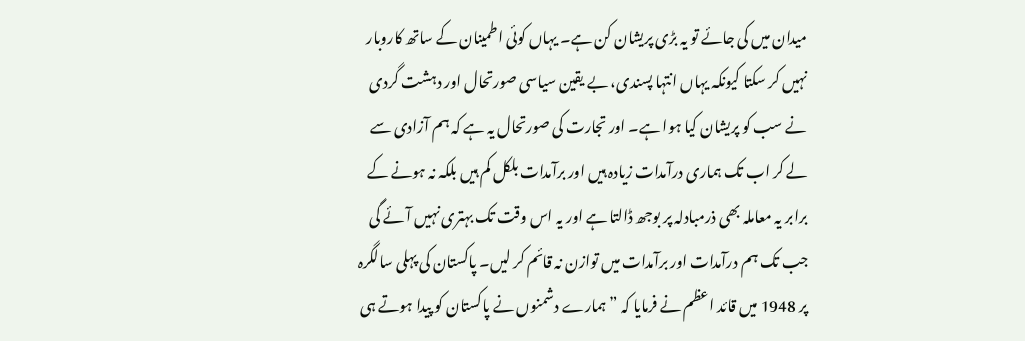میدان میں کی جائے تو یہ بڑی پریشان کن ہے۔ یہاں کوئی اطمینان کے ساتھ کاروبار نہیں کر سکتا کیونکہ یہاں انتہا پسندی، بے یقین سیاسی صورتحال اور دہشت گردی نے سب کو پریشان کیا ہوا ہے۔ اور تجارت کی صورتحال یہ ہے کہ ہم آزادی سے لے کر اب تک ہماری درآمدات زیادہ ہیں اور برآمدات بلکل کم ہیں بلکہ نہ ہونے کے برابر یہ معاملہ بھی ذرمبادلہ پر بوجھ ڈالتا ہے اور یہ اس وقت تک بہتری نہیں آئے گی جب تک ہم درآمدات اور برآمدات میں توازن نہ قائم کر لیں۔ پاکستان کی پہلی سالگرہ پر 1948 میں قائد اعظم نے فرمایا کہ ” ہمارے دشمنوں نے پاکستان کو پیدا ہوتے ہی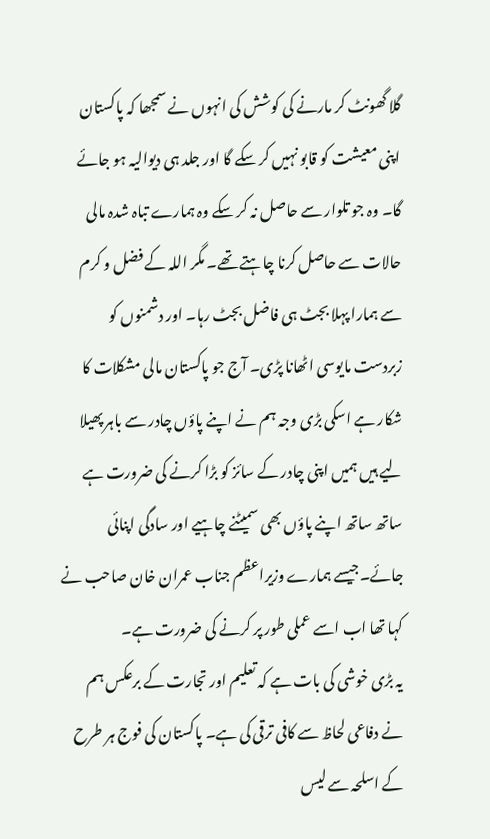گلا گھونٹ کر مارنے کی کوشش کی انہوں نے سمجھا کہ پاکستان اپنی معیشت کو قابو نہیں کر سکے گا اور جلد ہی دیوالیہ ہو جائے گا۔ وہ جو تلوار سے حاصل نہ کر سکے وہ ہمارے تباہ شدہ مالی حالات سے حاصل کرنا چاہتے تھے۔ مگر اللہ کے فضل و کرم سے ہمارا پہلا بجٹ ہی فاضل بجٹ رہا۔ اور دشمنوں کو زبردست مایوسی اٹھانا پڑی۔ آج جو پاکستان مالی مشکلات کا شکار ہے اسکی بڑی وجہ ہم نے اپنے پاؤں چادر سے باہر پھیلا لیے ہیں ہمیں اپنی چادر کے سائز کو بڑا کرنے کی ضرورت ہے ساتھ ساتھ اپنے پاؤں بھی سمیٹنے چاہیے اور سادگی اپنائی جائے۔جیسے ہمارے وزیراعظم جناب عمران خان صاحب نے کہا تھا اب اسے عملی طور پر کرنے کی ضرورت ہے۔
یہ بڑی خوشی کی بات ہے کہ تعلیم اور تجارت کے برعکس ہم نے دفاعی لحاظ سے کافی ترقی کی ہے۔ پاکستان کی فوج ہر طرح کے اسلحہ سے لیس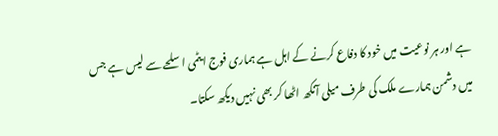ہے اور ہر نوعیت میں خود کا دفاع کرنے کے اہل ہے ہماری فوج ایٹمی اسلحے سے لیس ہے جس میں دشمن ہمارے ملک کی طرف میلی آنکھ اٹھا کر بھی نہیں دیکھ سکتا۔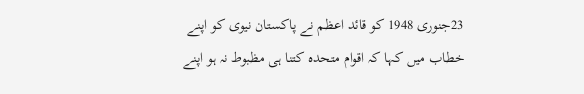23جنوری 1948 کو قائد اعظم نے پاکستان نیوی کو اپنے خطاب میں کہا کہ اقوام متحدہ کتنا ہی مظبوط نہ ہو اپنے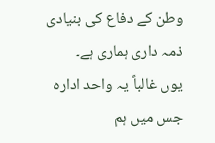وطن کے دفاع کی بنیادی ذمہ داری ہماری ہے۔
یوں غالباً یہ واحد ادارہ جس میں ہم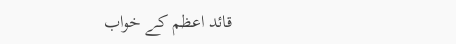قائد اعظم کے خواب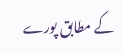کے مطابق پورے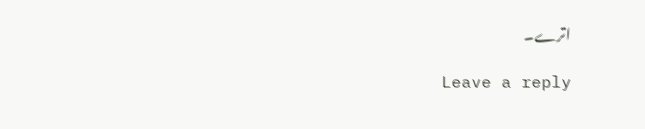اترے۔

Leave a reply